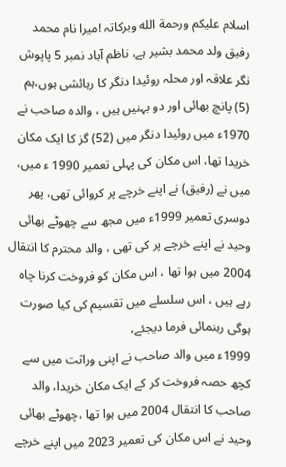اسلام عليكم ورحمة الله وبركاتہ !میرا نام محمد رفیق ولد محمد بشیر ہے، ناظم آباد نمبر 5 پاپوش نگر علاقہ اور محلہ روئیدا دنگر کا رہائشی ہوں،ہم (5) پانچ بھائی اور دو بہنیں ہیں ، والدہ صاحب نے 1970ء میں روئیدا دنگر میں (52) گز کا ایک مکان خریدا تھا، اس مکان کی پہلی تعمیر 1990 ء میں، میں نے (رفیق) نے اپنے خرچے پر کروائی تھی، پھر دوسری تعمیر 1999ء میں مجھ سے چھوٹے بھائی وحید نے اپنے خرچے پر کی تھی ، والد محترم کا انتقال 2004 میں ہوا تھا ، اس مکان کو فروخت کرنا چاہ رہے ہیں ، اس سلسلے میں تقسیم کی کیا صورت ہوگی رہنمائی فرما دیجئے،
1999ء میں والد صاحب نے اپنی وراثت میں سے کچھ حصہ فروخت کر کے ایک مکان خریدا، والد صاحب کا انتقال 2004 میں ہوا تھا ،چھوٹے بھائی وحید نے اس مکان کی تعمیر 2023 میں اپنے خرچے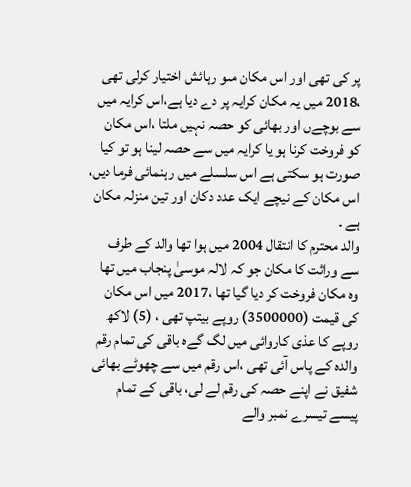پر کی تھی اور اس مکان مںو رہائش اختیار کرلی تھی ،2018 میں یہ مکان کرایہ پر دے دیا ہے،اس کرایہ میں سے بوچےں اور بھائی کو حصہ نہیں ملتا ،اس مکان کو فروخت کرنا ہو یا کرایہ میں سے حصہ لینا ہو تو کیا صورت ہو سکتی ہے اس سلسلے میں رہنمائی فرما دیں، اس مکان کے نیچے ایک عدد دکان اور تین منزلہ مکان ہے ۔
والد محترم کا انتقال 2004 میں ہوا تھا والد کے طرف سے وراثت کا مکان جو کہ لالہ موسیٰ پنجاب میں تھا وہ مکان فروخت کر دیا گیا تھا ،2017 میں اس مکان کی قیمت (3500000) روپے بیتپ تھی ، (5) لاکھ روپے کا عذی کاروائی میں لگ گےہ باقی کی تمام رقم والدہ کے پاس آئی تھی ،اس رقم میں سے چھوٹے بھائی شفیق نے اپنے حصہ کی رقم لے لی، باقی کے تمام پیسے تیسرے نمبر والے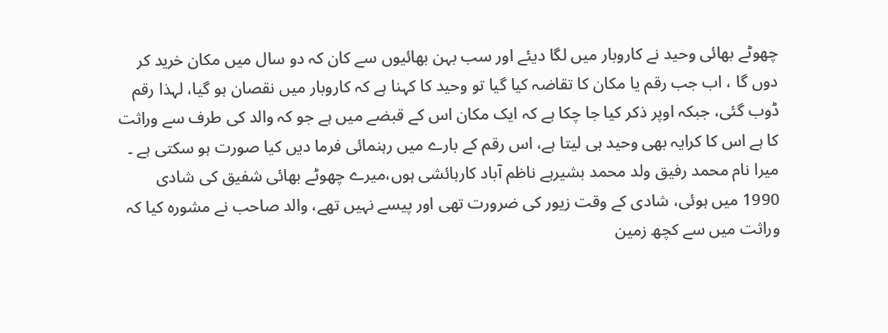چھوٹے بھائی وحید نے کاروبار میں لگا دیئے اور سب بہن بھائیوں سے کان کہ دو سال میں مکان خرید کر دوں گا ، اب جب رقم یا مکان کا تقاضہ کیا گیا تو وحید کا کہنا ہے کہ کاروبار میں نقصان ہو گیا، لہذا رقم ڈوب گئی، جبکہ اوپر ذکر کیا جا چکا ہے کہ ایک مکان اس کے قبضے میں ہے جو کہ والد کی طرف سے وراثت کا ہے اس کا کرایہ بھی وحید ہی لیتا ہے، اس رقم کے بارے میں رہنمائی فرما دیں کیا صورت ہو سکتی ہے ۔
میرا نام محمد رفیق ولد محمد بشیرہے ناظم آباد کارہائشی ہوں،میرے چھوٹے بھائی شفیق کی شادی 1990 میں ہوئی، شادی کے وقت زیور کی ضرورت تھی اور پیسے نہیں تھے، والد صاحب نے مشورہ کیا کہ وراثت میں سے کچھ زمین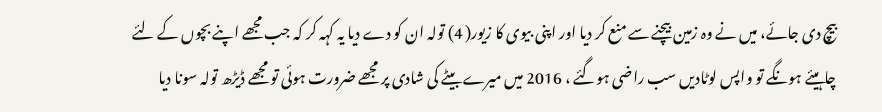بیچ دی جائے، میں نے وہ زمین بیچنے سے منع کر دیا اور اپنی بیوی کا زیور( 4) تولہ ان کو دے دیا یہ کہہ کر کہ جب مجھے اپنے بچوں کے لئے چاہیئے ہونگے تو واپس لوٹادیں سب راضی ہوگئے ، 2016 میں میرے بیٹے کی شادی پر مجھے ضرورت ہوئی تو مجھے ڈیڑھ تولہ سونا دیا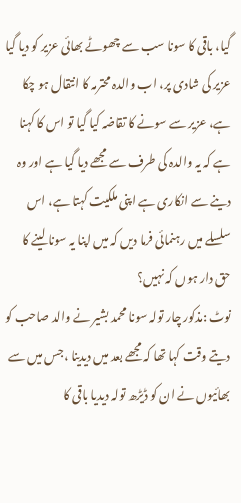گیا، باقی کا سونا سب سے چھوٹے بھائی عزیر کو دیا گیا عزیر کی شادی پر، اب والدہ محترمہ کا انتقال ہو چکا ہے، عزیر سے سونے کا تقاضہ کیا گیا تو اس کا کہنا ہے کہ یہ والدہ کی طرف سے مجھے دیا گیا ہے اور وہ دینے سے انکاری ہے اپنی ملکیت کہتا ہے، اس سلسلے میں رہنمائی فرما دیں کہ میں اپنا یہ سونا لینے کا حق دار ہوں کہ نہیں؟
نوٹ :مذکور چار تولہ سونا محمد بشیر نے والد صاحب کو دیتے وقت کہا تھا کہ مجھے بعد میں دیدینا ،جس میں سے بھائیوں نے ان کو ڈیڑھ تولہ دیدیا باقی کا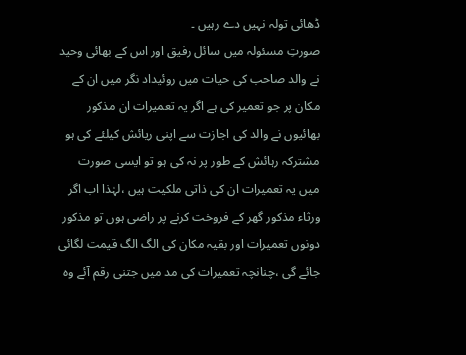ڈھائی تولہ نہیں دے رہیں ۔
صورتِ مسئولہ میں سائل رفیق اور اس کے بھائی وحید نے والد صاحب کی حیات میں روئیداد نگر میں ان کے مکان پر جو تعمیر کی ہے اگر یہ تعمیرات ان مذکور بھائیوں نے والد کی اجازت سے اپنی ریائش کیلئے کی ہو مشترکہ رہائش کے طور پر نہ کی ہو تو ایسی صورت میں یہ تعمیرات ان کی ذاتی ملکیت ہیں ،لہٰذا اب اگر ورثاء مذکور گھر کے فروخت کرنے پر راضی ہوں تو مذکور دونوں تعمیرات اور بقیہ مکان کی الگ الگ قیمت لگائی جائے گی ،چنانچہ تعمیرات کی مد میں جتنی رقم آئے وہ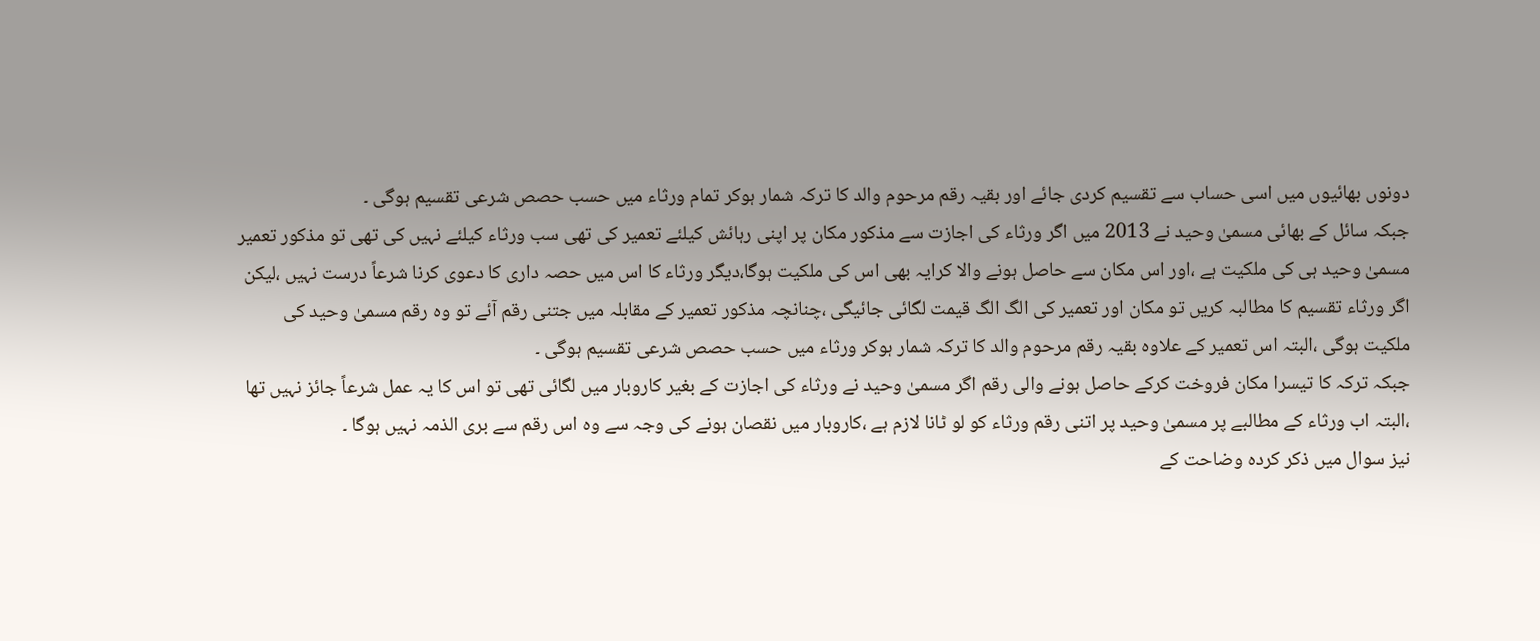دونوں بھائیوں میں اسی حساب سے تقسیم کردی جائے اور بقیہ رقم مرحوم والد کا ترکہ شمار ہوکر تمام ورثاء میں حسب حصص شرعی تقسیم ہوگی ۔
جبکہ سائل کے بھائی مسمیٰ وحید نے 2013 میں اگر ورثاء کی اجازت سے مذکور مکان پر اپنی رہائش کیلئے تعمیر کی تھی سب ورثاء کیلئے نہیں کی تھی تو مذکور تعمیر مسمیٰ وحید ہی کی ملکیت ہے ،اور اس مکان سے حاصل ہونے والا کرایہ بھی اس کی ملکیت ہوگا،دیگر ورثاء کا اس میں حصہ داری کا دعوی کرنا شرعاً درست نہیں ،لیکن اگر ورثاء تقسیم کا مطالبہ کریں تو مکان اور تعمیر کی الگ الگ قیمت لگائی جائیگی ،چنانچہ مذکور تعمیر کے مقابلہ میں جتنی رقم آئے تو وہ رقم مسمیٰ وحید کی ملکیت ہوگی ،البتہ اس تعمیر کے علاوہ بقیہ رقم مرحوم والد کا ترکہ شمار ہوکر ورثاء میں حسب حصص شرعی تقسیم ہوگی ۔
جبکہ ترکہ کا تیسرا مکان فروخت کرکے حاصل ہونے والی رقم اگر مسمیٰ وحید نے ورثاء کی اجازت کے بغیر کاروبار میں لگائی تھی تو اس کا یہ عمل شرعاً جائز نہیں تھا ،البتہ اب ورثاء کے مطالبے پر مسمیٰ وحید پر اتنی رقم ورثاء کو لو ٹانا لازم ہے ،کاروبار میں نقصان ہونے کی وجہ سے وہ اس رقم سے بری الذمہ نہیں ہوگا ۔
نیز سوال میں ذکر کردہ وضاحت کے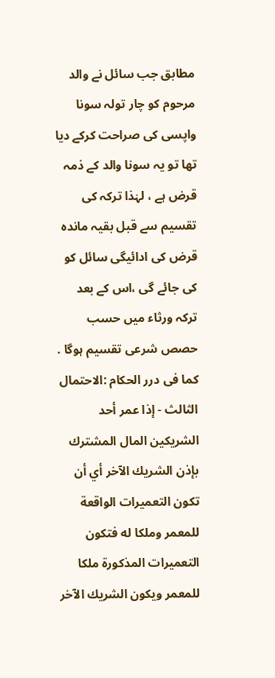مطابق جب سائل نے والد مرحوم کو چار تولہ سونا واپسی کی صراحت کرکے دیا تھا تو یہ سونا والد کے ذمہ قرض ہے ، لہٰذا ترکہ کی تقسیم سے قبل بقیہ ماندہ قرض کی ادائیگی سائل کو کی جائے گی ،اس کے بعد ترکہ ورثاء میں حسب حصص شرعی تقسیم ہوگا .
کما فی درر الحکام :الاحتمال الثالث - إذا عمر أحد الشريكين المال المشترك بإذن الشريك الآخر أي أن تكون التعميرات الواقعة للمعمر وملكا له فتكون التعميرات المذكورة ملكا للمعمر ويكون الشريك الآخر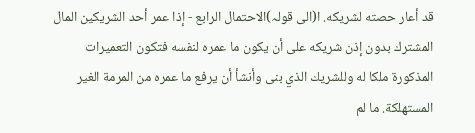قد أعار حصته لشريكه. ا(الی قولہ)الاحتمال الرابع - إذا عمر أحد الشريكين المال المشترك بدون إذن شريكه على أن يكون ما عمره لنفسه فتكون التعميرات المذكورة ملكا له وللشريك الذي بنى وأنشأ أن يرفع ما عمره من المرمة الغير المستهلكة. ما لم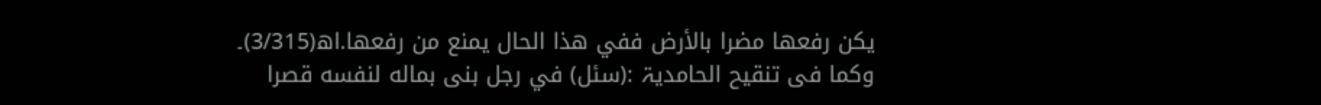يكن رفعها مضرا بالأرض ففي هذا الحال يمنع من رفعها.اھ(3/315)۔
وکما فی تنقیح الحامدیۃ :(سئل) في رجل بنى بماله لنفسه قصرا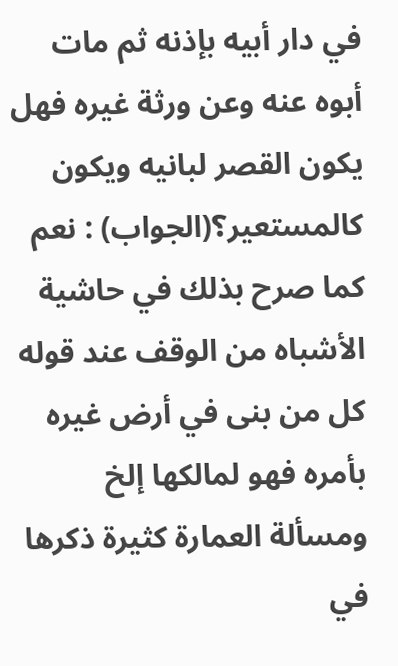في دار أبيه بإذنه ثم مات أبوه عنه وعن ورثة غيره فهل يكون القصر لبانيه ويكون كالمستعير؟(الجواب) : نعم كما صرح بذلك في حاشية الأشباه من الوقف عند قوله
كل من بنى في أرض غيره بأمره فهو لمالكها إلخ ومسألة العمارة كثيرة ذكرها في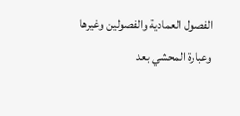الفصول العمادية والفصولين وغيرها وعبارة المحشي بعد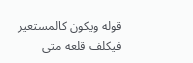قوله ويكون كالمستعير فيكلف قلعه متى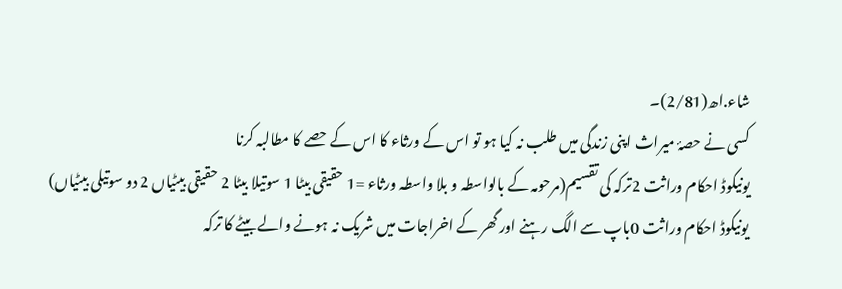شاء.اھ(2/81)۔
کسی نے حصۂ میراث اپنی زندگی میں طلب نہ کیا ہو تو اس کے ورثاء کا اس کے حصے کا مطالبہ کرنا
یونیکوڈ احکام وراثت 2ترکہ کی تقسیم(مرحومہ کے بالواسطہ و بلا واسطہ ورثاء =1 حقیقی بیٹا 1 سوتیلا بیٹا 2 حقیقی بیٹیاں 2 دو سوتیلی بیٹیاں)
یونیکوڈ احکام وراثت 0باپ سے الگ رہنے اور گھر کے اخراجات میں شریک نہ ہونے والے بیٹے کا ترکہ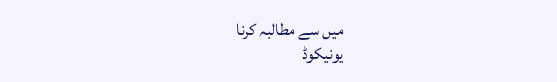میں سے مطالبہ کرنا
یونیکوڈ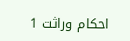احکام وراثت 1